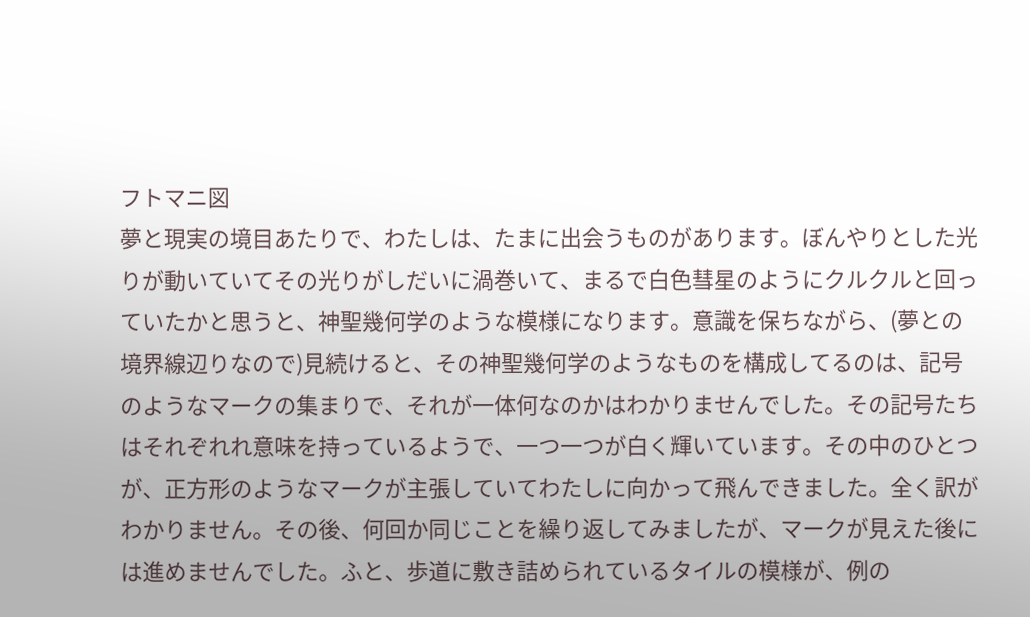フトマニ図
夢と現実の境目あたりで、わたしは、たまに出会うものがあります。ぼんやりとした光りが動いていてその光りがしだいに渦巻いて、まるで白色彗星のようにクルクルと回っていたかと思うと、神聖幾何学のような模様になります。意識を保ちながら、(夢との境界線辺りなので)見続けると、その神聖幾何学のようなものを構成してるのは、記号のようなマークの集まりで、それが一体何なのかはわかりませんでした。その記号たちはそれぞれれ意味を持っているようで、一つ一つが白く輝いています。その中のひとつが、正方形のようなマークが主張していてわたしに向かって飛んできました。全く訳がわかりません。その後、何回か同じことを繰り返してみましたが、マークが見えた後には進めませんでした。ふと、歩道に敷き詰められているタイルの模様が、例の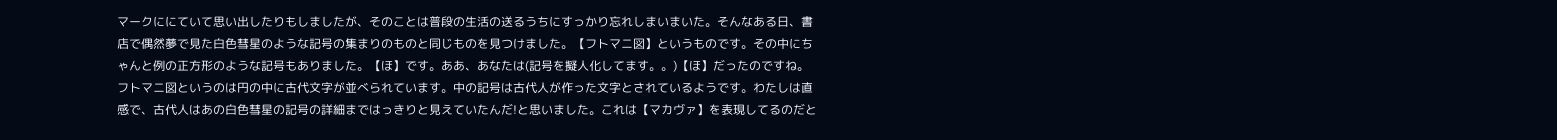マークににていて思い出したりもしましたが、そのことは普段の生活の送るうちにすっかり忘れしまいまいた。そんなある日、書店で偶然夢で見た白色彗星のような記号の集まりのものと同じものを見つけました。【フトマニ図】というものです。その中にちゃんと例の正方形のような記号もありました。【ほ】です。ああ、あなたは(記号を擬人化してます。。)【ほ】だったのですね。フトマニ図というのは円の中に古代文字が並べられています。中の記号は古代人が作った文字とされているようです。わたしは直感で、古代人はあの白色彗星の記号の詳細まではっきりと見えていたんだ!と思いました。これは【マカヴァ】を表現してるのだと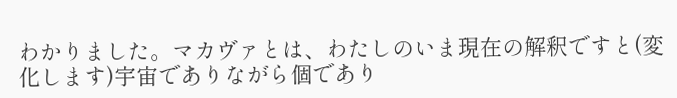わかりました。マカヴァとは、わたしのいま現在の解釈ですと(変化します)宇宙でありながら個であり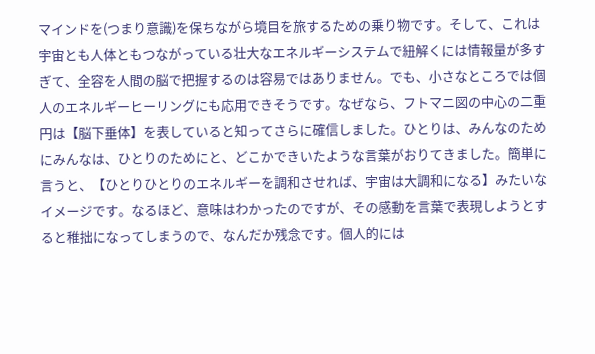マインドを(つまり意識)を保ちながら境目を旅するための乗り物です。そして、これは宇宙とも人体ともつながっている壮大なエネルギーシステムで紐解くには情報量が多すぎて、全容を人間の脳で把握するのは容易ではありません。でも、小さなところでは個人のエネルギーヒーリングにも応用できそうです。なぜなら、フトマニ図の中心の二重円は【脳下垂体】を表していると知ってさらに確信しました。ひとりは、みんなのためにみんなは、ひとりのためにと、どこかできいたような言葉がおりてきました。簡単に言うと、【ひとりひとりのエネルギーを調和させれば、宇宙は大調和になる】みたいなイメージです。なるほど、意味はわかったのですが、その感動を言葉で表現しようとすると稚拙になってしまうので、なんだか残念です。個人的には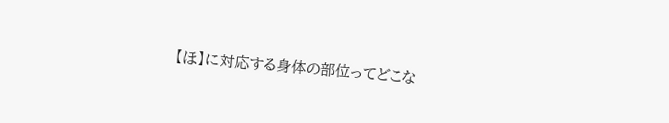【ほ】に対応する身体の部位ってどこな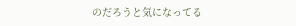のだろうと気になってる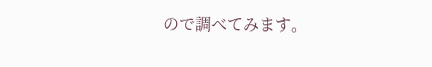ので調べてみます。